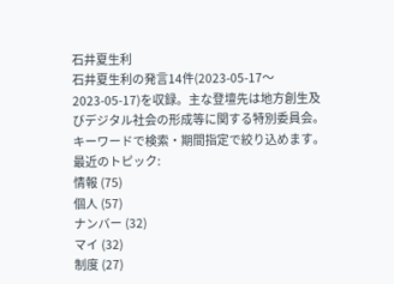石井夏生利
石井夏生利の発言14件(2023-05-17〜2023-05-17)を収録。主な登壇先は地方創生及びデジタル社会の形成等に関する特別委員会。キーワードで検索・期間指定で絞り込めます。
最近のトピック:
情報 (75)
個人 (57)
ナンバー (32)
マイ (32)
制度 (27)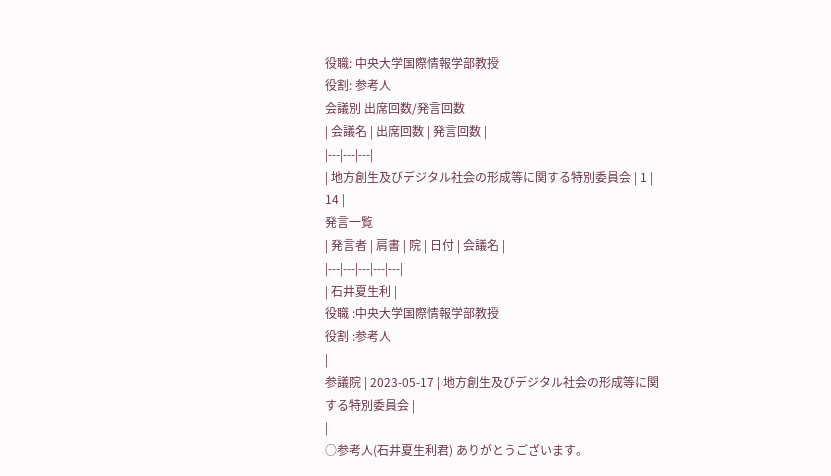役職: 中央大学国際情報学部教授
役割: 参考人
会議別 出席回数/発言回数
| 会議名 | 出席回数 | 発言回数 |
|---|---|---|
| 地方創生及びデジタル社会の形成等に関する特別委員会 | 1 | 14 |
発言一覧
| 発言者 | 肩書 | 院 | 日付 | 会議名 |
|---|---|---|---|---|
| 石井夏生利 |
役職 :中央大学国際情報学部教授
役割 :参考人
|
参議院 | 2023-05-17 | 地方創生及びデジタル社会の形成等に関する特別委員会 |
|
○参考人(石井夏生利君) ありがとうございます。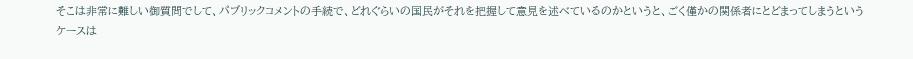そこは非常に難しい御質問でして、パブリックコメントの手続で、どれぐらいの国民がそれを把握して意見を述べているのかというと、ごく僅かの関係者にとどまってしまうというケースは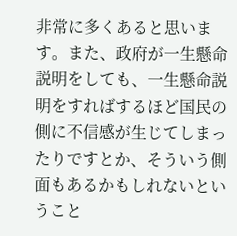非常に多くあると思います。また、政府が一生懸命説明をしても、一生懸命説明をすればするほど国民の側に不信感が生じてしまったりですとか、そういう側面もあるかもしれないということ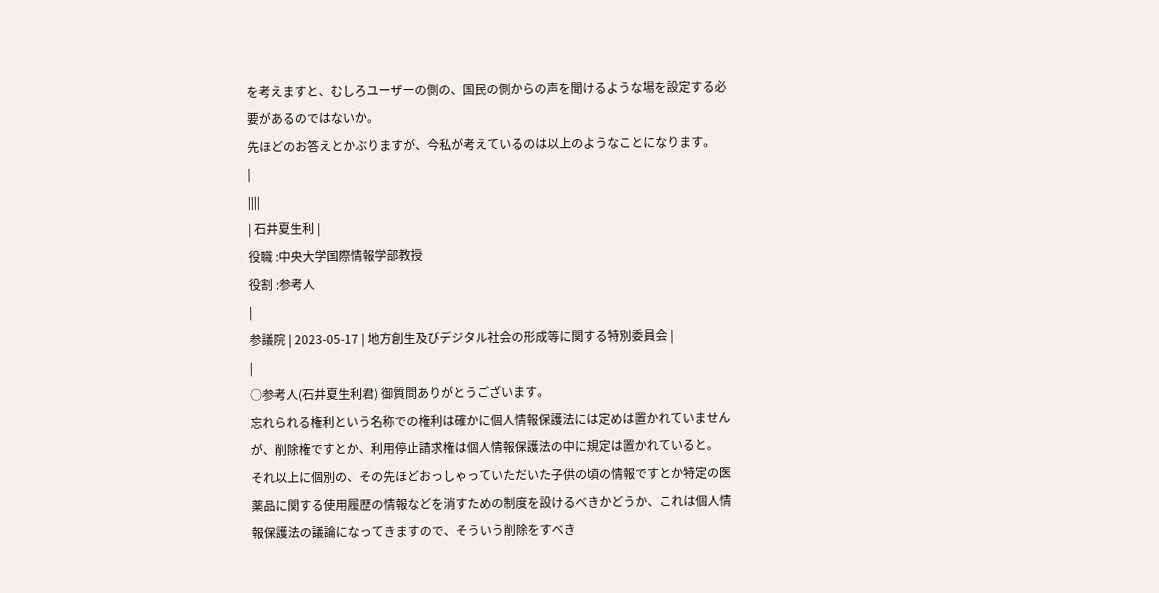を考えますと、むしろユーザーの側の、国民の側からの声を聞けるような場を設定する必要があるのではないか。
先ほどのお答えとかぶりますが、今私が考えているのは以上のようなことになります。
|
||||
| 石井夏生利 |
役職 :中央大学国際情報学部教授
役割 :参考人
|
参議院 | 2023-05-17 | 地方創生及びデジタル社会の形成等に関する特別委員会 |
|
○参考人(石井夏生利君) 御質問ありがとうございます。
忘れられる権利という名称での権利は確かに個人情報保護法には定めは置かれていませんが、削除権ですとか、利用停止請求権は個人情報保護法の中に規定は置かれていると。
それ以上に個別の、その先ほどおっしゃっていただいた子供の頃の情報ですとか特定の医薬品に関する使用履歴の情報などを消すための制度を設けるべきかどうか、これは個人情報保護法の議論になってきますので、そういう削除をすべき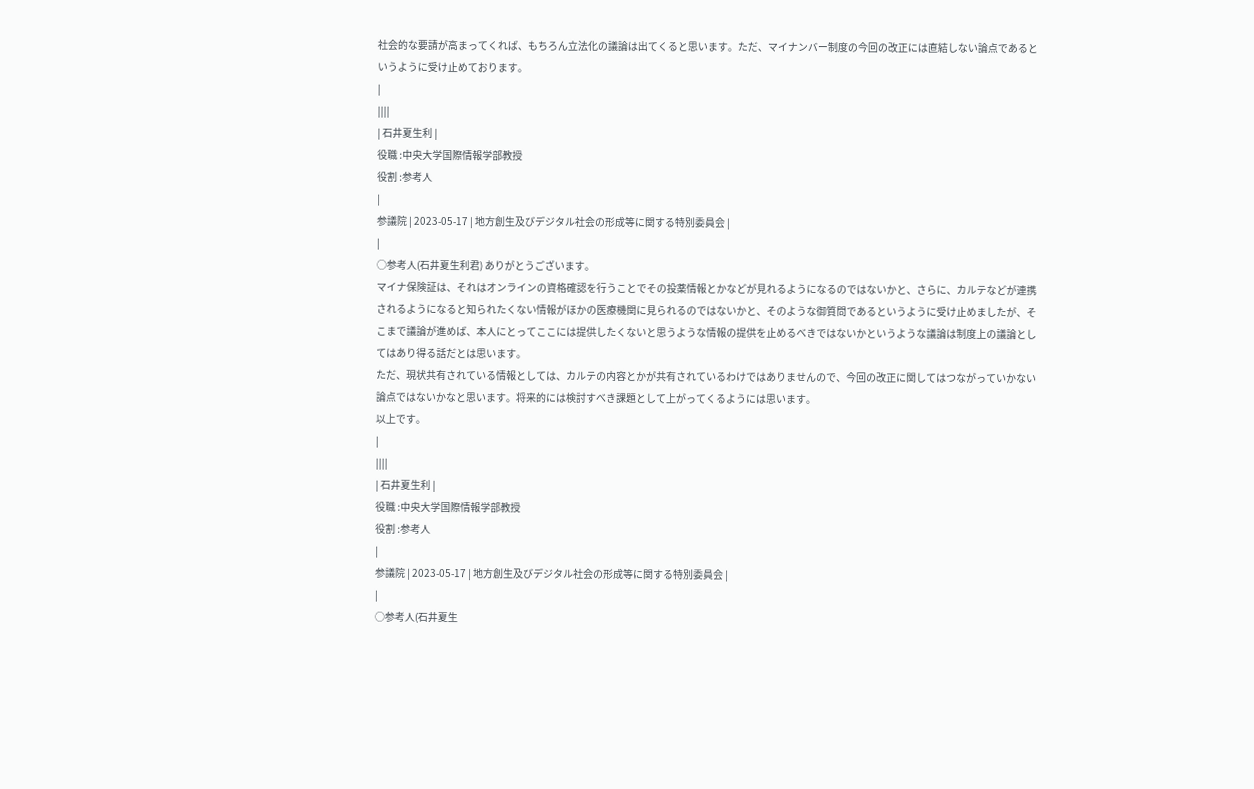社会的な要請が高まってくれば、もちろん立法化の議論は出てくると思います。ただ、マイナンバー制度の今回の改正には直結しない論点であるというように受け止めております。
|
||||
| 石井夏生利 |
役職 :中央大学国際情報学部教授
役割 :参考人
|
参議院 | 2023-05-17 | 地方創生及びデジタル社会の形成等に関する特別委員会 |
|
○参考人(石井夏生利君) ありがとうございます。
マイナ保険証は、それはオンラインの資格確認を行うことでその投薬情報とかなどが見れるようになるのではないかと、さらに、カルテなどが連携されるようになると知られたくない情報がほかの医療機関に見られるのではないかと、そのような御質問であるというように受け止めましたが、そこまで議論が進めば、本人にとってここには提供したくないと思うような情報の提供を止めるべきではないかというような議論は制度上の議論としてはあり得る話だとは思います。
ただ、現状共有されている情報としては、カルテの内容とかが共有されているわけではありませんので、今回の改正に関してはつながっていかない論点ではないかなと思います。将来的には検討すべき課題として上がってくるようには思います。
以上です。
|
||||
| 石井夏生利 |
役職 :中央大学国際情報学部教授
役割 :参考人
|
参議院 | 2023-05-17 | 地方創生及びデジタル社会の形成等に関する特別委員会 |
|
○参考人(石井夏生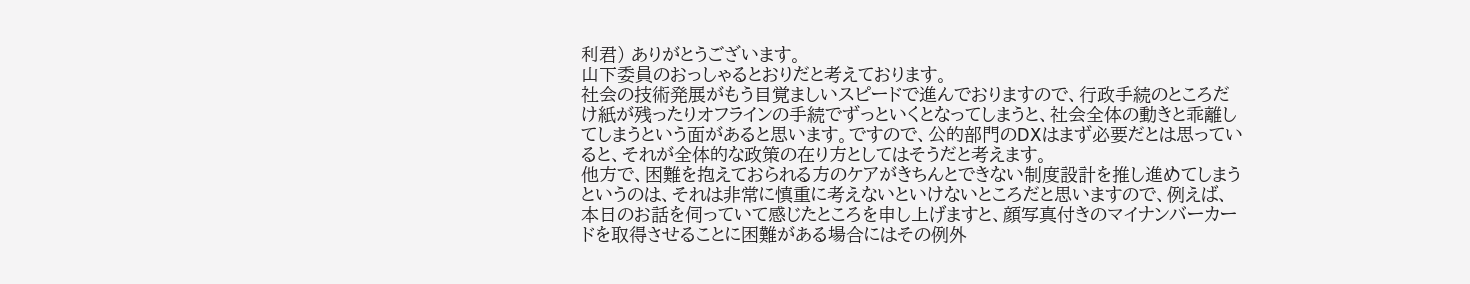利君) ありがとうございます。
山下委員のおっしゃるとおりだと考えております。
社会の技術発展がもう目覚ましいスピードで進んでおりますので、行政手続のところだけ紙が残ったりオフラインの手続でずっといくとなってしまうと、社会全体の動きと乖離してしまうという面があると思います。ですので、公的部門のDXはまず必要だとは思っていると、それが全体的な政策の在り方としてはそうだと考えます。
他方で、困難を抱えておられる方のケアがきちんとできない制度設計を推し進めてしまうというのは、それは非常に慎重に考えないといけないところだと思いますので、例えば、本日のお話を伺っていて感じたところを申し上げますと、顔写真付きのマイナンバーカードを取得させることに困難がある場合にはその例外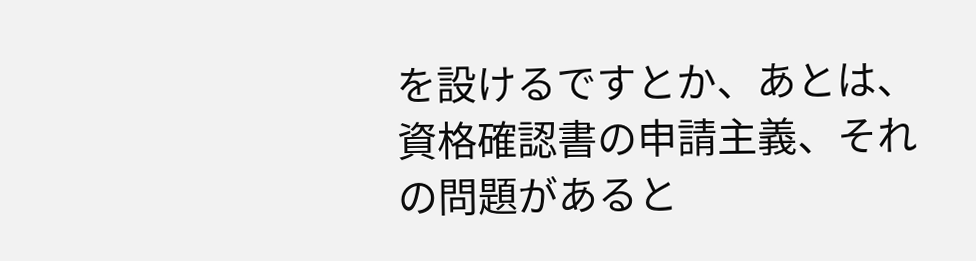を設けるですとか、あとは、資格確認書の申請主義、それの問題があると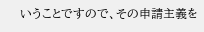いうことですので、その申請主義を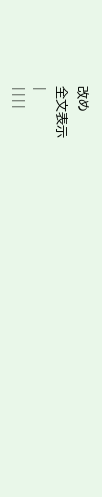改め
全文表示
|
||||